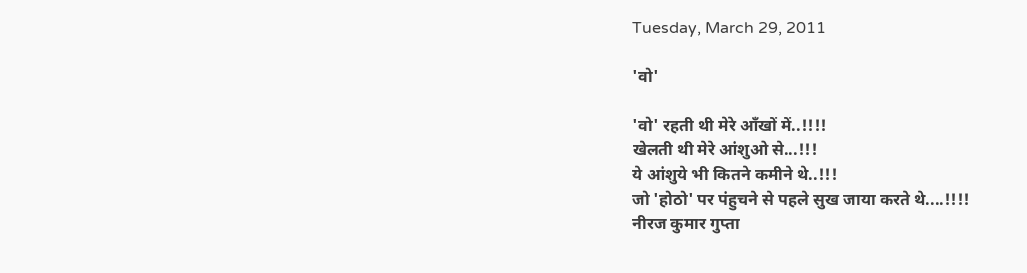Tuesday, March 29, 2011

'वो'

'वो' रहती थी मेरे आँखों में..!!!!
खेलती थी मेरे आंशुओ से...!!!
ये आंशुये भी कितने कमीने थे..!!!
जो 'होठो' पर पंहुचने से पहले सुख जाया करते थे....!!!!
नीरज कुमार गुप्ता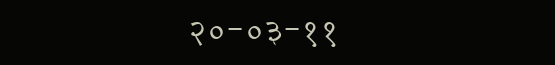२०-०३-११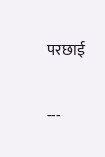परछाई

---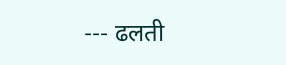--- ढलती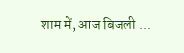शाम में, आज बिजली ...